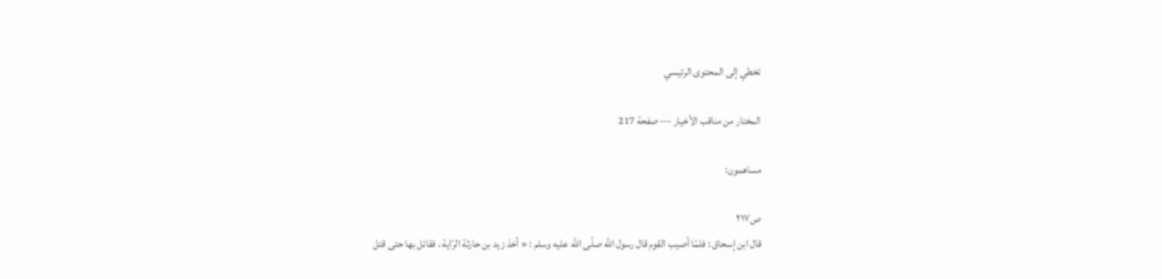تخطي إلى المحتوى الرئيسي

المختار من مناقب الأخيار — صفحة 217

مساهمون:

ص٢١٧
قال ابن إسحاق : فلمّا أصيب القوم قال رسول اللّه صلّى الله عليه وسلم : « أخذ زيد بن حارثة الرّاية ، فقاتل بها حتى قتل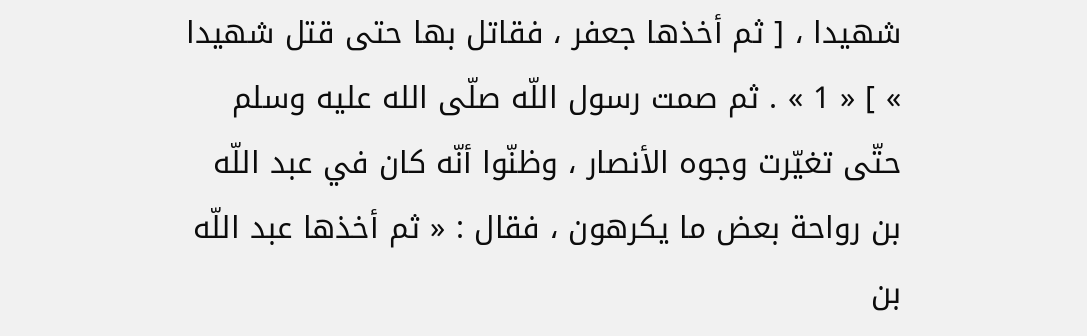شهيدا ، [ ثم أخذها جعفر ، فقاتل بها حتى قتل شهيدا » ] « 1 » . ثم صمت رسول اللّه صلّى الله عليه وسلم حتّى تغيّرت وجوه الأنصار ، وظنّوا أنّه كان في عبد اللّه بن رواحة بعض ما يكرهون ، فقال : « ثم أخذها عبد اللّه بن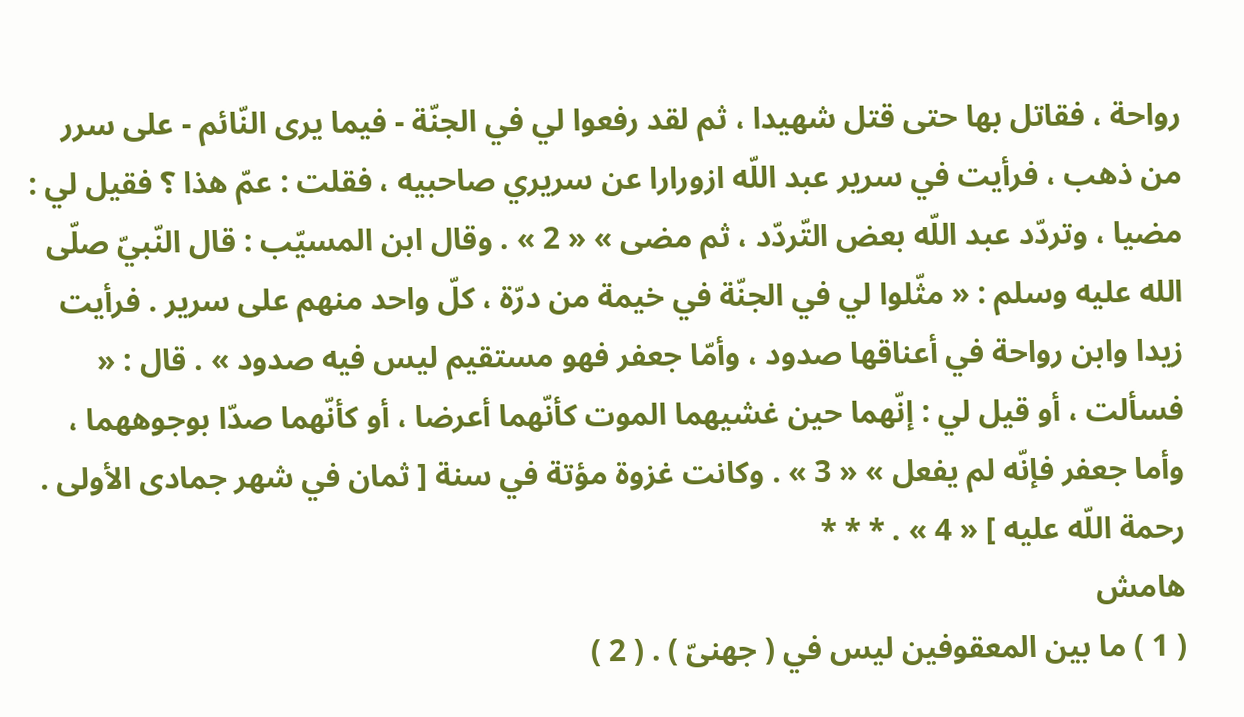رواحة ، فقاتل بها حتى قتل شهيدا ، ثم لقد رفعوا لي في الجنّة - فيما يرى النّائم - على سرر من ذهب ، فرأيت في سرير عبد اللّه ازورارا عن سريري صاحبيه ، فقلت : عمّ هذا ؟ فقيل لي : مضيا ، وتردّد عبد اللّه بعض التّردّد ، ثم مضى » « 2 » . وقال ابن المسيّب : قال النّبيّ صلّى الله عليه وسلم : « مثّلوا لي في الجنّة في خيمة من درّة ، كلّ واحد منهم على سرير . فرأيت زيدا وابن رواحة في أعناقها صدود ، وأمّا جعفر فهو مستقيم ليس فيه صدود » . قال : « فسألت ، أو قيل لي : إنّهما حين غشيهما الموت كأنّهما أعرضا ، أو كأنّهما صدّا بوجوههما ، وأما جعفر فإنّه لم يفعل » « 3 » . وكانت غزوة مؤتة في سنة [ ثمان في شهر جمادى الأولى . رحمة اللّه عليه ] « 4 » . * * *
هامش
( 1 ) ما بين المعقوفين ليس في ( جهنىّ ) . ( 2 )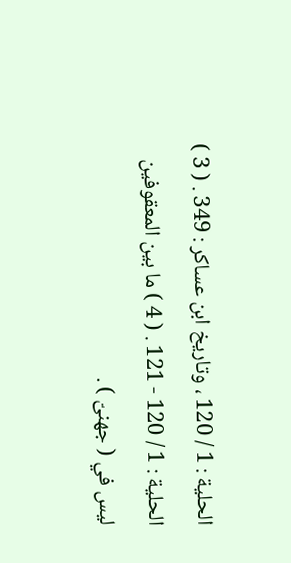الحلية : 1 / 120 ، وتاريخ ابن عساكر : 349 . ( 3 ) الحلية : 1 / 120 - 121 . ( 4 ) ما بين المعقوفين ليس في ( جهنىّ ) .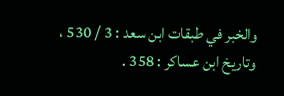والخبر في طبقات ابن سعد : 3 / 530 ، وتاريخ ابن عساكر : 358 .